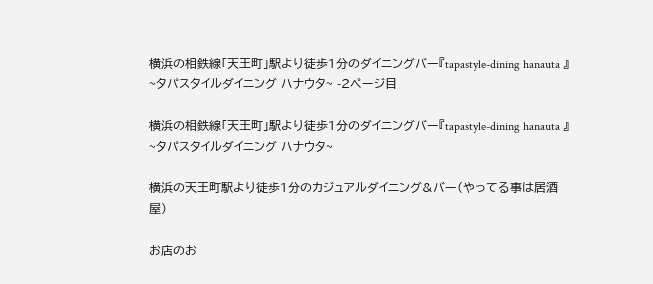横浜の相鉄線「天王町」駅より徒歩1分のダイニングバー『tapastyle-dining hanauta 』~タパスタイルダイニング ハナウタ~ -2ページ目

横浜の相鉄線「天王町」駅より徒歩1分のダイニングバー『tapastyle-dining hanauta 』~タパスタイルダイニング ハナウタ~

横浜の天王町駅より徒歩1分のカジュアルダイニング&バー(やってる事は居酒屋)

お店のお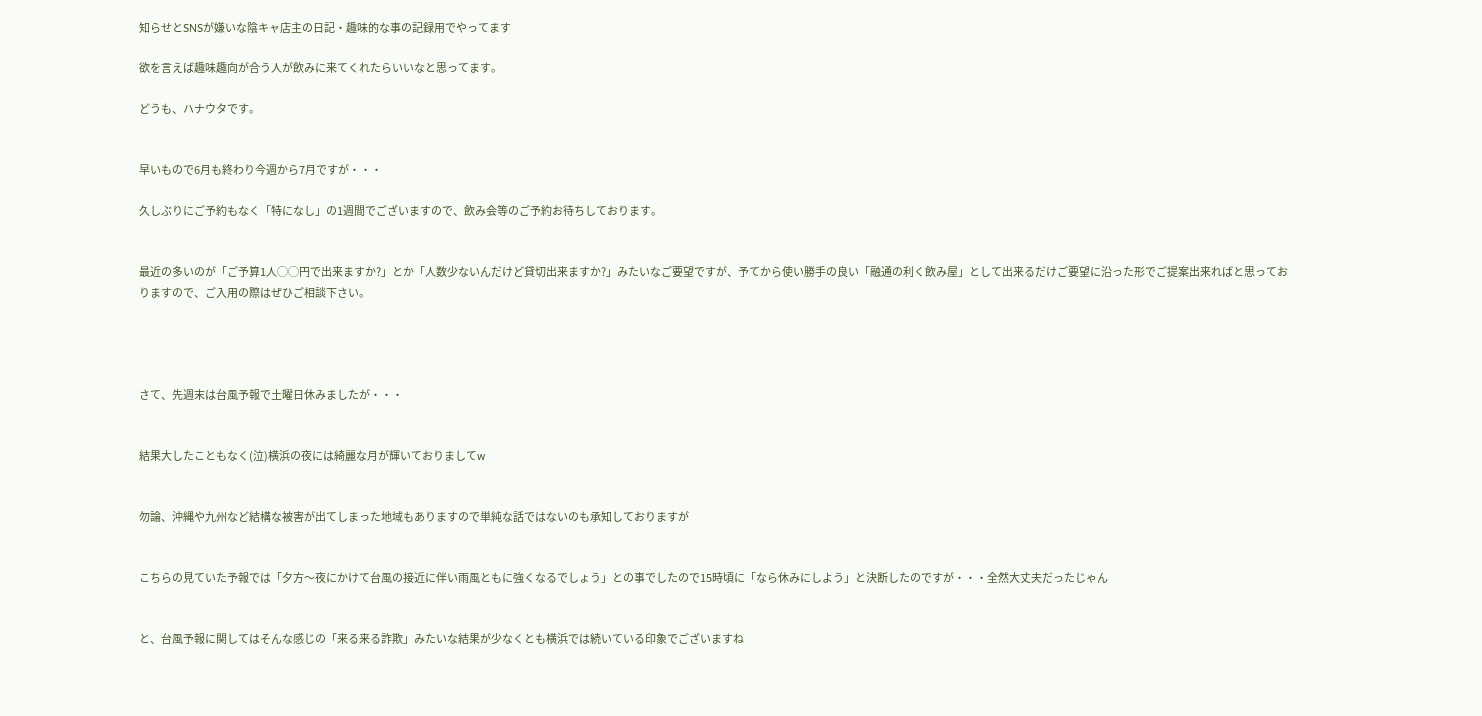知らせとSNSが嫌いな陰キャ店主の日記・趣味的な事の記録用でやってます

欲を言えば趣味趣向が合う人が飲みに来てくれたらいいなと思ってます。

どうも、ハナウタです。


早いもので6月も終わり今週から7月ですが・・・

久しぶりにご予約もなく「特になし」の1週間でございますので、飲み会等のご予約お待ちしております。


最近の多いのが「ご予算1人◯◯円で出来ますか?」とか「人数少ないんだけど貸切出来ますか?」みたいなご要望ですが、予てから使い勝手の良い「融通の利く飲み屋」として出来るだけご要望に沿った形でご提案出来ればと思っておりますので、ご入用の際はぜひご相談下さい。




さて、先週末は台風予報で土曜日休みましたが・・・


結果大したこともなく(泣)横浜の夜には綺麗な月が輝いておりましてw


勿論、沖縄や九州など結構な被害が出てしまった地域もありますので単純な話ではないのも承知しておりますが


こちらの見ていた予報では「夕方〜夜にかけて台風の接近に伴い雨風ともに強くなるでしょう」との事でしたので15時頃に「なら休みにしよう」と決断したのですが・・・全然大丈夫だったじゃん


と、台風予報に関してはそんな感じの「来る来る詐欺」みたいな結果が少なくとも横浜では続いている印象でございますね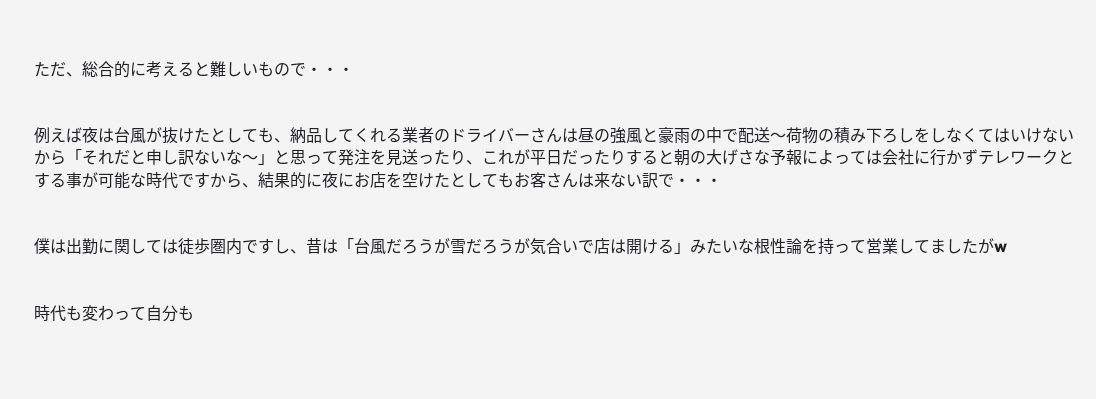ただ、総合的に考えると難しいもので・・・


例えば夜は台風が抜けたとしても、納品してくれる業者のドライバーさんは昼の強風と豪雨の中で配送〜荷物の積み下ろしをしなくてはいけないから「それだと申し訳ないな〜」と思って発注を見送ったり、これが平日だったりすると朝の大げさな予報によっては会社に行かずテレワークとする事が可能な時代ですから、結果的に夜にお店を空けたとしてもお客さんは来ない訳で・・・


僕は出勤に関しては徒歩圏内ですし、昔は「台風だろうが雪だろうが気合いで店は開ける」みたいな根性論を持って営業してましたがw


時代も変わって自分も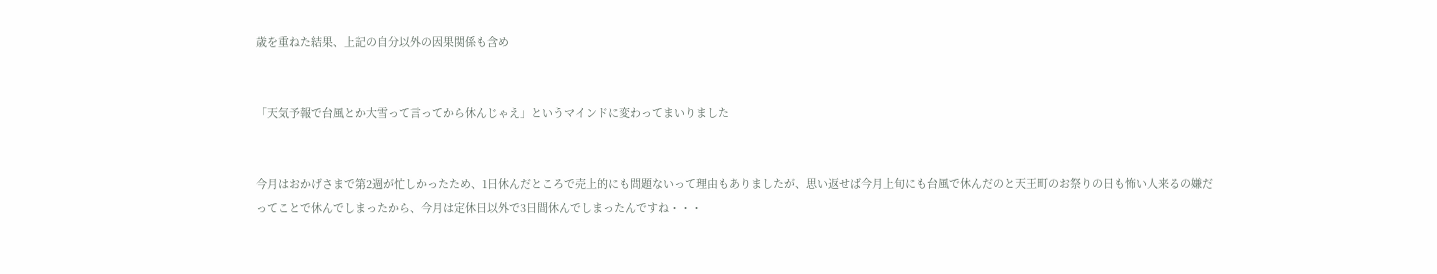歳を重ねた結果、上記の自分以外の因果関係も含め


「天気予報で台風とか大雪って言ってから休んじゃえ」というマインドに変わってまいりました


今月はおかげさまで第2週が忙しかったため、1日休んだところで売上的にも問題ないって理由もありましたが、思い返せば今月上旬にも台風で休んだのと天王町のお祭りの日も怖い人来るの嫌だってことで休んでしまったから、今月は定休日以外で3日間休んでしまったんですね・・・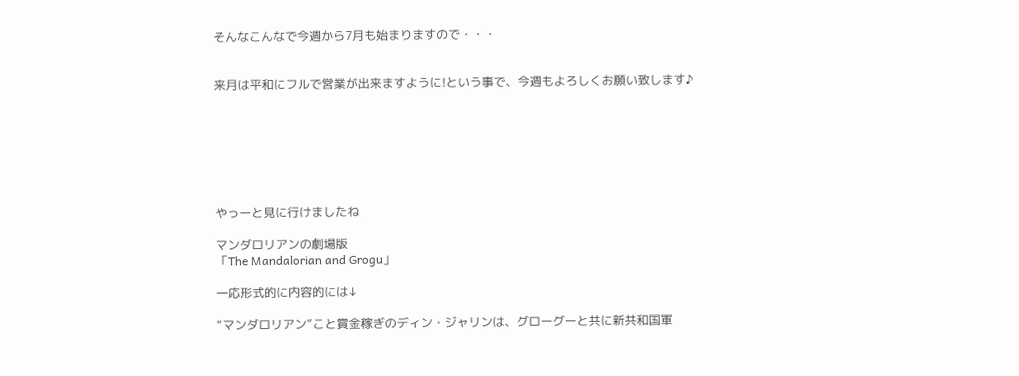そんなこんなで今週から7月も始まりますので・・・


来月は平和にフルで営業が出来ますように!という事で、今週もよろしくお願い致します♪







やっーと見に行けましたね

マンダロリアンの劇場版
「The Mandalorian and Grogu」

一応形式的に内容的には↓

“マンダロリアン”こと賞金稼ぎのディン・ジャリンは、グローグーと共に新共和国軍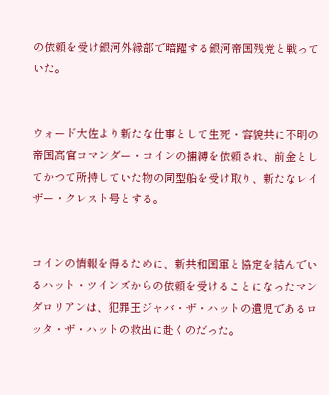の依頼を受け銀河外縁部で暗躍する銀河帝国残党と戦っていた。


ウォード大佐より新たな仕事として生死・容貌共に不明の帝国高官コマンダー・コインの捕縛を依頼され、前金としてかつて所持していた物の同型船を受け取り、新たなレイザー・クレスト号とする。


コインの情報を得るために、新共和国軍と協定を結んでいるハット・ツインズからの依頼を受けることになったマンダロリアンは、犯罪王ジャバ・ザ・ハットの遺児であるロッタ・ザ・ハットの救出に赴くのだった。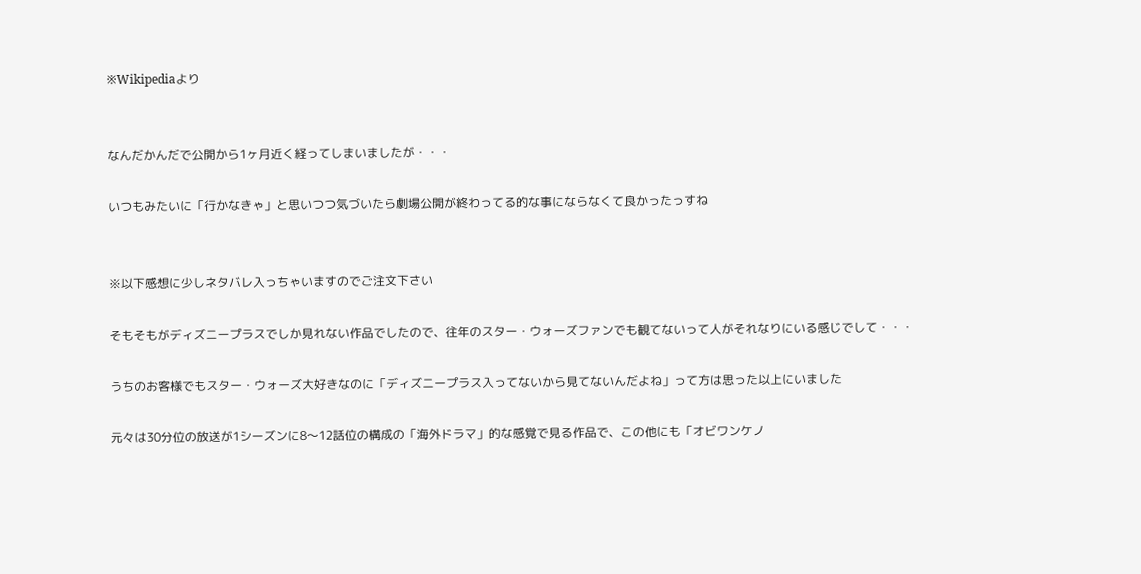※Wikipediaより


なんだかんだで公開から1ヶ月近く経ってしまいましたが・・・

いつもみたいに「行かなきゃ」と思いつつ気づいたら劇場公開が終わってる的な事にならなくて良かったっすね


※以下感想に少しネタバレ入っちゃいますのでご注文下さい

そもそもがディズニープラスでしか見れない作品でしたので、往年のスター・ウォーズファンでも観てないって人がそれなりにいる感じでして・・・

うちのお客様でもスター・ウォーズ大好きなのに「ディズニープラス入ってないから見てないんだよね」って方は思った以上にいました

元々は30分位の放送が1シーズンに8〜12話位の構成の「海外ドラマ」的な感覚で見る作品で、この他にも「オビワンケノ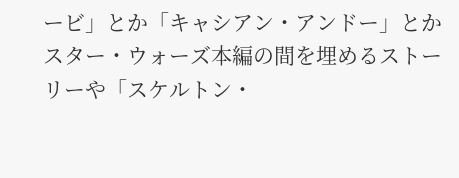ービ」とか「キャシアン・アンドー」とかスター・ウォーズ本編の間を埋めるストーリーや「スケルトン・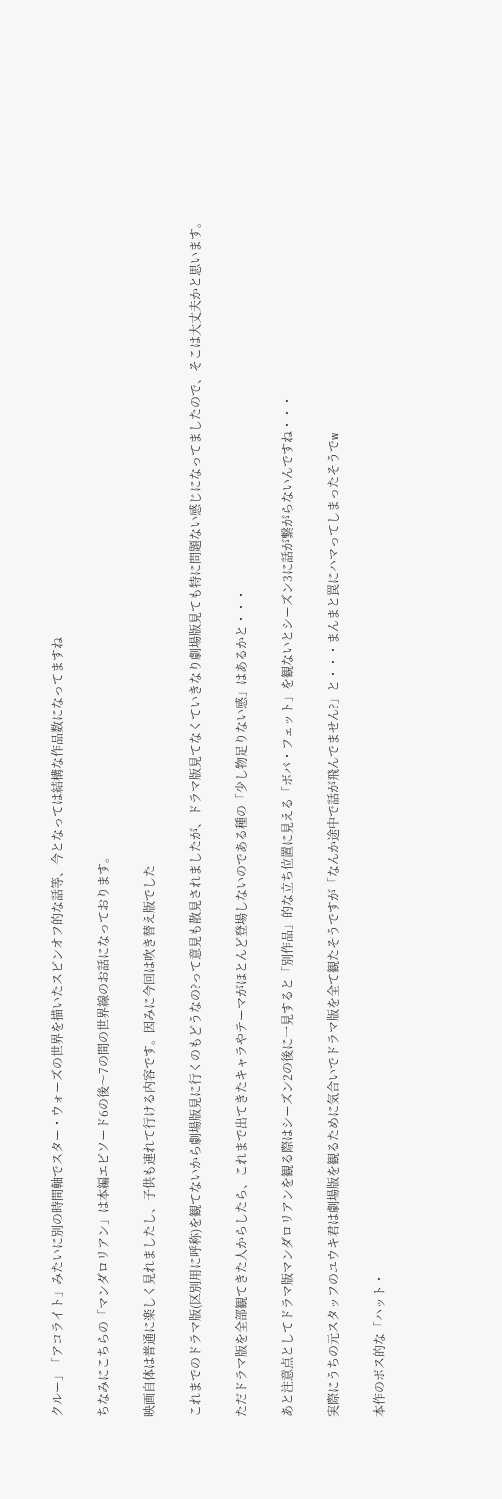クルー」「アコライト」みたいに別の時間軸でスター・ウォーズの世界を描いたスピンオフ的な話等、今となっては結構な作品数になってますね

ちなみにこちらの「マンダロリアン」は本編エピソード6の後〜7の間の世界線のお話になっております。

映画自体は普通に楽しく見れましたし、子供も連れて行ける内容です。因みに今回は吹き替え版でした

これまでのドラマ版(区別用に呼称)を観てないから劇場版見に行くのもどうなの?って意見も散見されましたが、ドラマ版見てなくていきなり劇場版見ても特に問題ない感じになってましたので、そこは大丈夫かと思います。

ただドラマ版を全部観てきた人からしたら、これまで出てきたキャラやテーマがほとんど登場しないのである種の「少し物足りない感」はあるかと・・・

あと注意点としてドラマ版マンダロリアンを観る際はシーズン2の後に一見すると「別作品」的な立ち位置に見える「ボバ・フェット」を観ないとシーズン3に話が繋がらないんですね・・・

実際にうちの元スタッフのユウキ君は劇場版を観るために気合いでドラマ版を全て観たそうですが「なんか途中で話が飛んでません?」と・・・まんまと罠にハマってしまったそうでw

本作のボス的な「ハット・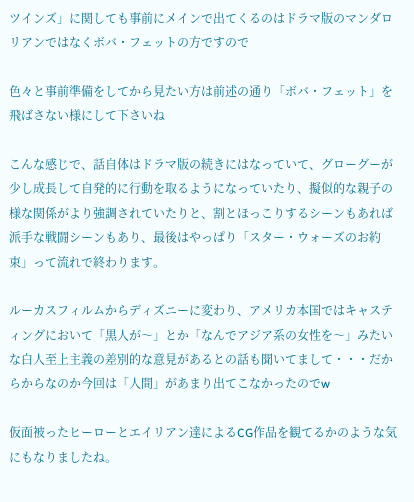ツインズ」に関しても事前にメインで出てくるのはドラマ版のマンダロリアンではなくボバ・フェットの方ですので

色々と事前準備をしてから見たい方は前述の通り「ボバ・フェット」を飛ばさない様にして下さいね

こんな感じで、話自体はドラマ版の続きにはなっていて、グローグーが少し成長して自発的に行動を取るようになっていたり、擬似的な親子の様な関係がより強調されていたりと、割とほっこりするシーンもあれば派手な戦闘シーンもあり、最後はやっぱり「スター・ウォーズのお約束」って流れで終わります。

ルーカスフィルムからディズニーに変わり、アメリカ本国ではキャスティングにおいて「黒人が〜」とか「なんでアジア系の女性を〜」みたいな白人至上主義の差別的な意見があるとの話も聞いてまして・・・だからからなのか今回は「人間」があまり出てこなかったのでw

仮面被ったヒーローとエイリアン達によるCG作品を観てるかのような気にもなりましたね。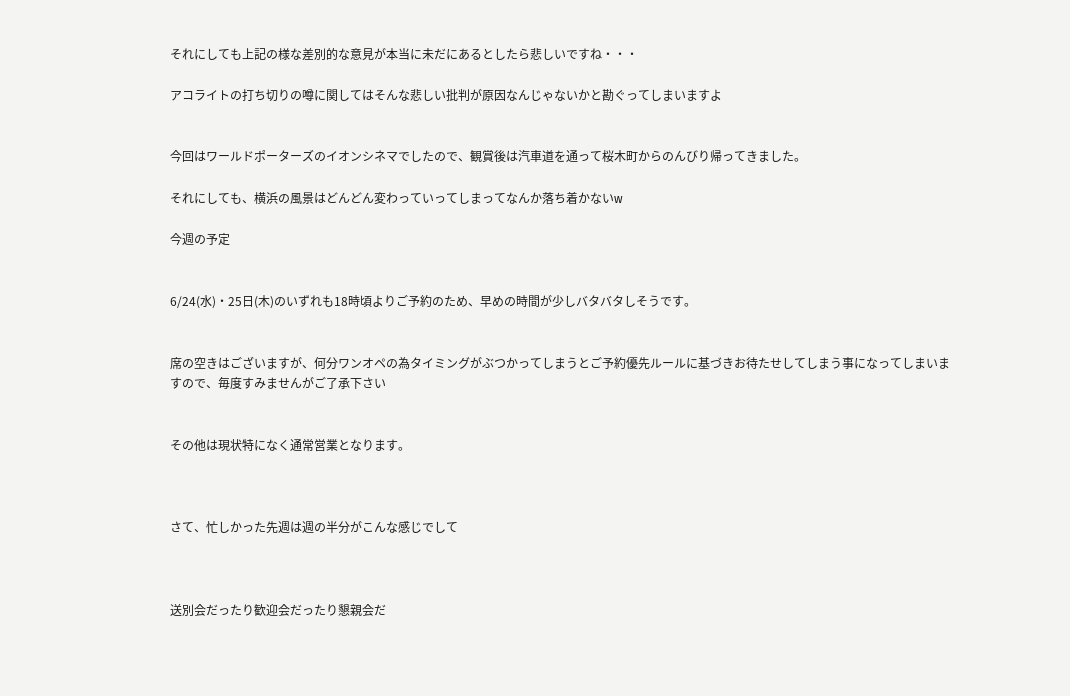それにしても上記の様な差別的な意見が本当に未だにあるとしたら悲しいですね・・・

アコライトの打ち切りの噂に関してはそんな悲しい批判が原因なんじゃないかと勘ぐってしまいますよ


今回はワールドポーターズのイオンシネマでしたので、観賞後は汽車道を通って桜木町からのんびり帰ってきました。

それにしても、横浜の風景はどんどん変わっていってしまってなんか落ち着かないw

今週の予定


6/24(水)・25日(木)のいずれも18時頃よりご予約のため、早めの時間が少しバタバタしそうです。


席の空きはございますが、何分ワンオペの為タイミングがぶつかってしまうとご予約優先ルールに基づきお待たせしてしまう事になってしまいますので、毎度すみませんがご了承下さい


その他は現状特になく通常営業となります。



さて、忙しかった先週は週の半分がこんな感じでして



送別会だったり歓迎会だったり懇親会だ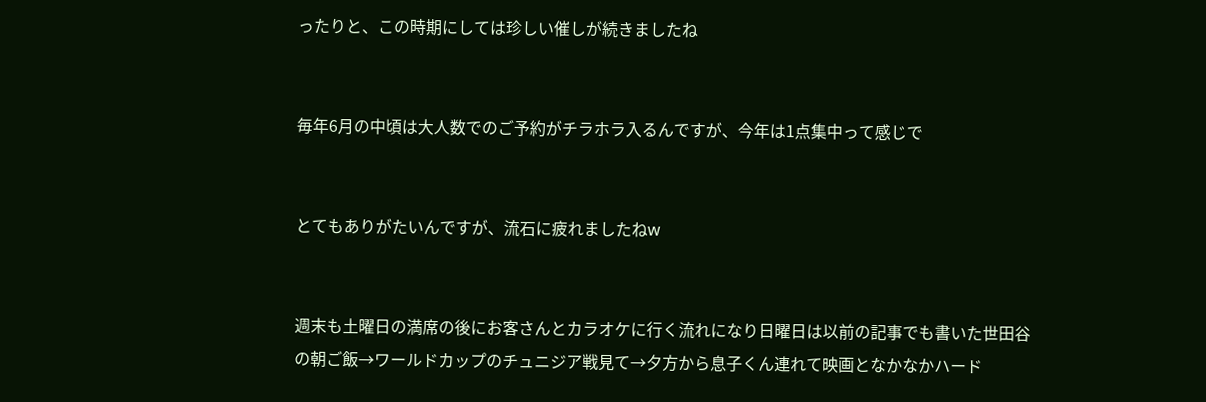ったりと、この時期にしては珍しい催しが続きましたね


毎年6月の中頃は大人数でのご予約がチラホラ入るんですが、今年は1点集中って感じで


とてもありがたいんですが、流石に疲れましたねw


週末も土曜日の満席の後にお客さんとカラオケに行く流れになり日曜日は以前の記事でも書いた世田谷の朝ご飯→ワールドカップのチュニジア戦見て→夕方から息子くん連れて映画となかなかハード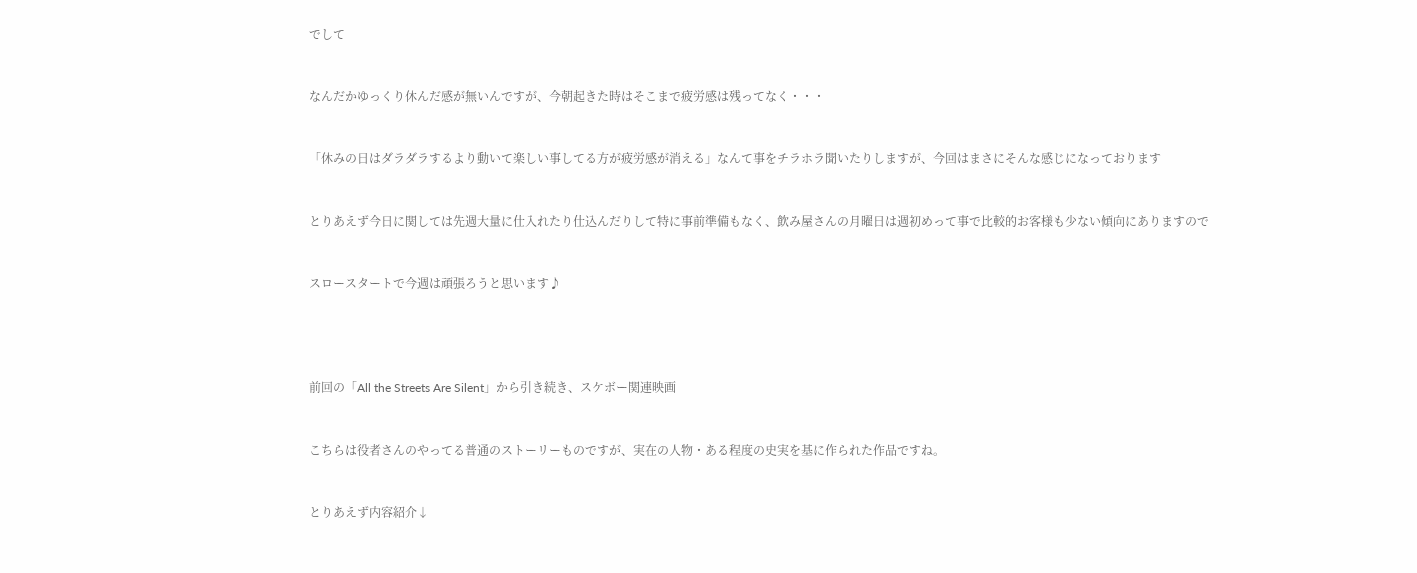でして


なんだかゆっくり休んだ感が無いんですが、今朝起きた時はそこまで疲労感は残ってなく・・・


「休みの日はダラダラするより動いて楽しい事してる方が疲労感が消える」なんて事をチラホラ聞いたりしますが、今回はまさにそんな感じになっております


とりあえず今日に関しては先週大量に仕入れたり仕込んだりして特に事前準備もなく、飲み屋さんの月曜日は週初めって事で比較的お客様も少ない傾向にありますので


スロースタートで今週は頑張ろうと思います♪




前回の「All the Streets Are Silent」から引き続き、スケボー関連映画


こちらは役者さんのやってる普通のストーリーものですが、実在の人物・ある程度の史実を基に作られた作品ですね。


とりあえず内容紹介↓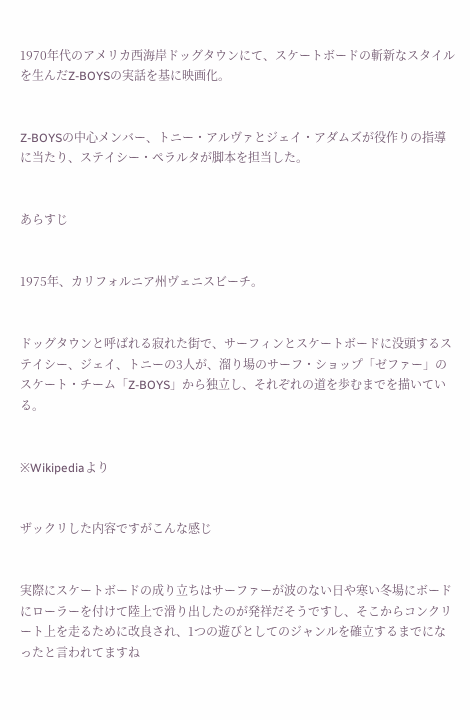1970年代のアメリカ西海岸ドッグタウンにて、スケートボードの斬新なスタイルを生んだZ-BOYSの実話を基に映画化。


Z-BOYSの中心メンバー、トニー・アルヴァとジェイ・アダムズが役作りの指導に当たり、ステイシー・ペラルタが脚本を担当した。


あらすじ


1975年、カリフォルニア州ヴェニスビーチ。


ドッグタウンと呼ばれる寂れた街で、サーフィンとスケートボードに没頭するステイシー、ジェイ、トニーの3人が、溜り場のサーフ・ショップ「ゼファー」のスケート・チーム「Z-BOYS」から独立し、それぞれの道を歩むまでを描いている。


※Wikipediaより


ザックリした内容ですがこんな感じ


実際にスケートボードの成り立ちはサーファーが波のない日や寒い冬場にボードにローラーを付けて陸上で滑り出したのが発祥だそうですし、そこからコンクリート上を走るために改良され、1つの遊びとしてのジャンルを確立するまでになったと言われてますね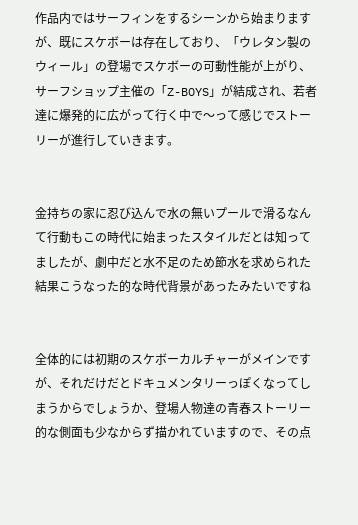作品内ではサーフィンをするシーンから始まりますが、既にスケボーは存在しており、「ウレタン製のウィール」の登場でスケボーの可動性能が上がり、サーフショップ主催の「Z-BOYS」が結成され、若者達に爆発的に広がって行く中で〜って感じでストーリーが進行していきます。


金持ちの家に忍び込んで水の無いプールで滑るなんて行動もこの時代に始まったスタイルだとは知ってましたが、劇中だと水不足のため節水を求められた結果こうなった的な時代背景があったみたいですね


全体的には初期のスケボーカルチャーがメインですが、それだけだとドキュメンタリーっぽくなってしまうからでしょうか、登場人物達の青春ストーリー的な側面も少なからず描かれていますので、その点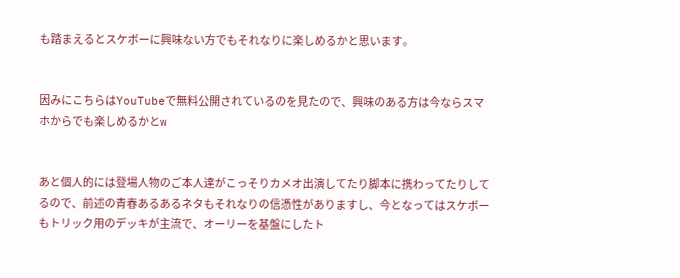も踏まえるとスケボーに興味ない方でもそれなりに楽しめるかと思います。


因みにこちらはYouTubeで無料公開されているのを見たので、興味のある方は今ならスマホからでも楽しめるかとw


あと個人的には登場人物のご本人達がこっそりカメオ出演してたり脚本に携わってたりしてるので、前述の青春あるあるネタもそれなりの信憑性がありますし、今となってはスケボーもトリック用のデッキが主流で、オーリーを基盤にしたト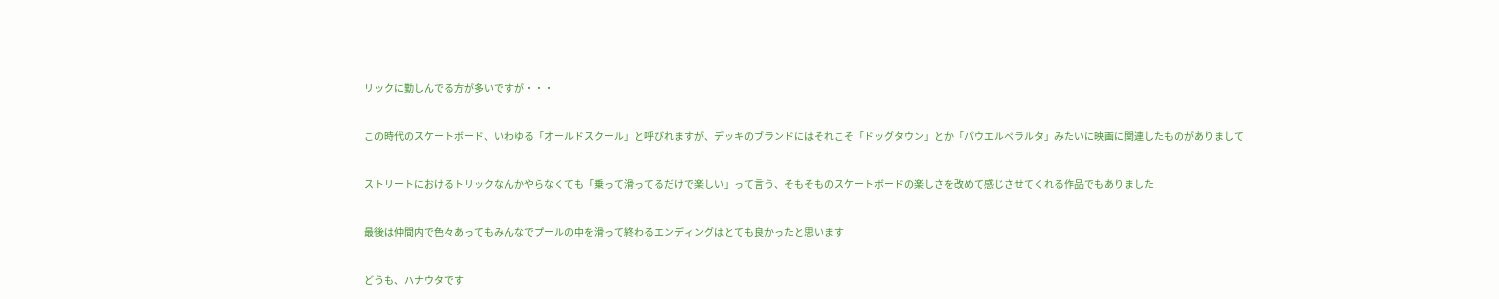リックに勤しんでる方が多いですが・・・


この時代のスケートボード、いわゆる「オールドスクール」と呼びれますが、デッキのブランドにはそれこそ「ドッグタウン」とか「パウエルペラルタ」みたいに映画に関連したものがありまして


ストリートにおけるトリックなんかやらなくても「乗って滑ってるだけで楽しい」って言う、そもそものスケートボードの楽しさを改めて感じさせてくれる作品でもありました


最後は仲間内で色々あってもみんなでプールの中を滑って終わるエンディングはとても良かったと思います


どうも、ハナウタです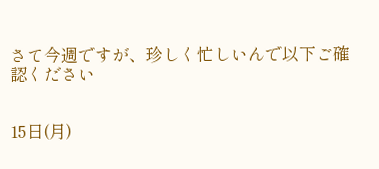さて今週ですが、珍しく忙しいんで以下ご確認ください


15日(月)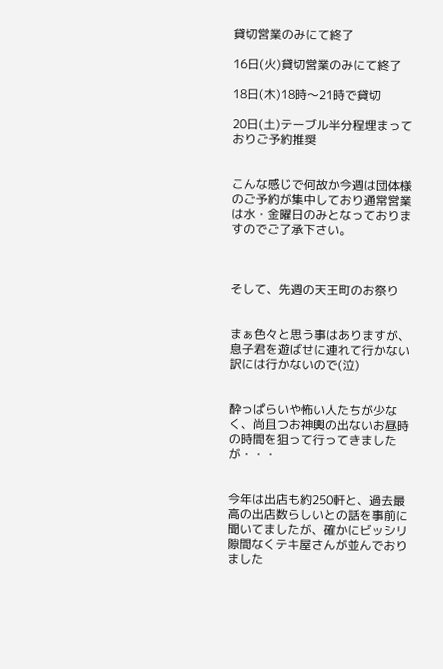貸切営業のみにて終了

16日(火)貸切営業のみにて終了

18日(木)18時〜21時で貸切

20日(土)テーブル半分程埋まっておりご予約推奨


こんな感じで何故か今週は団体様のご予約が集中しており通常営業は水・金曜日のみとなっておりますのでご了承下さい。



そして、先週の天王町のお祭り


まぁ色々と思う事はありますが、息子君を遊ばせに連れて行かない訳には行かないので(泣)


酔っぱらいや怖い人たちが少なく、尚且つお神輿の出ないお昼時の時間を狙って行ってきましたが・・・


今年は出店も約250軒と、過去最高の出店数らしいとの話を事前に聞いてましたが、確かにビッシリ隙間なくテキ屋さんが並んでおりました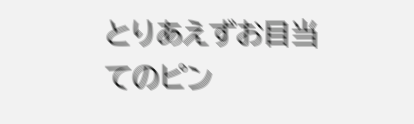とりあえずお目当てのピン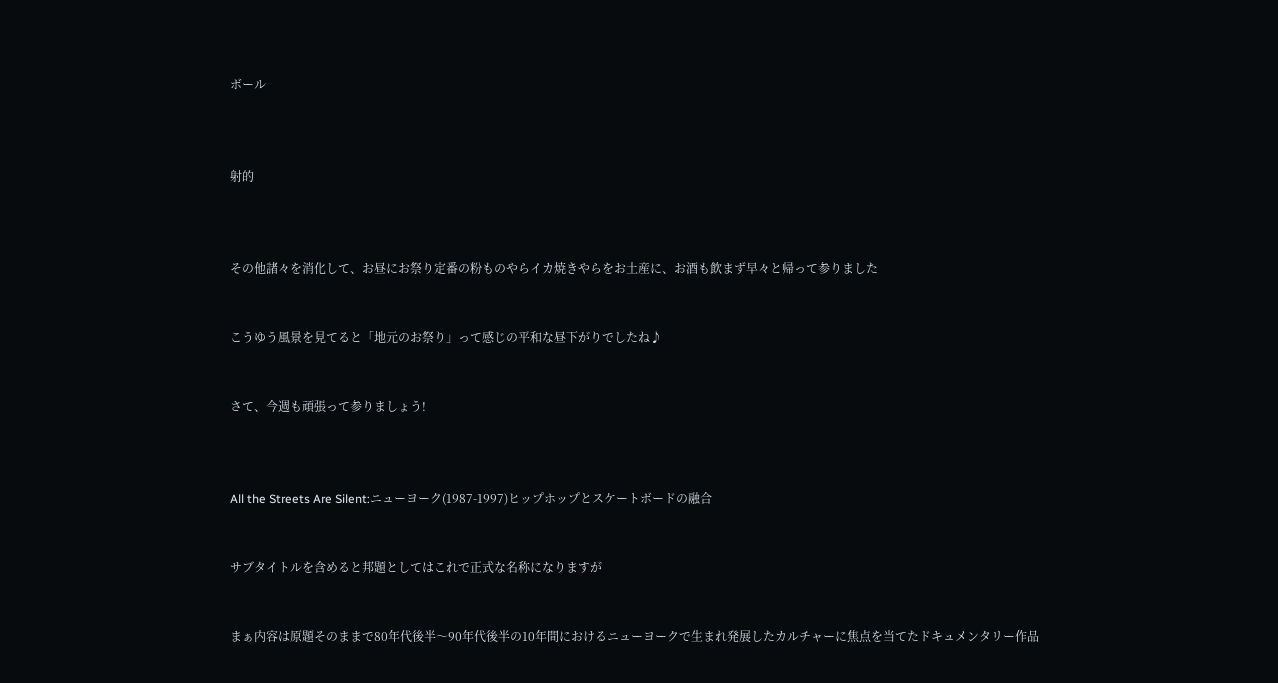ボール



射的



その他諸々を消化して、お昼にお祭り定番の粉ものやらイカ焼きやらをお土産に、お酒も飲まず早々と帰って参りました


こうゆう風景を見てると「地元のお祭り」って感じの平和な昼下がりでしたね♪


さて、今週も頑張って参りましょう!



All the Streets Are Silent:ニューヨーク(1987-1997)ヒップホップとスケートボードの融合


サブタイトルを含めると邦題としてはこれで正式な名称になりますが


まぁ内容は原題そのままで80年代後半〜90年代後半の10年間におけるニューヨークで生まれ発展したカルチャーに焦点を当てたドキュメンタリー作品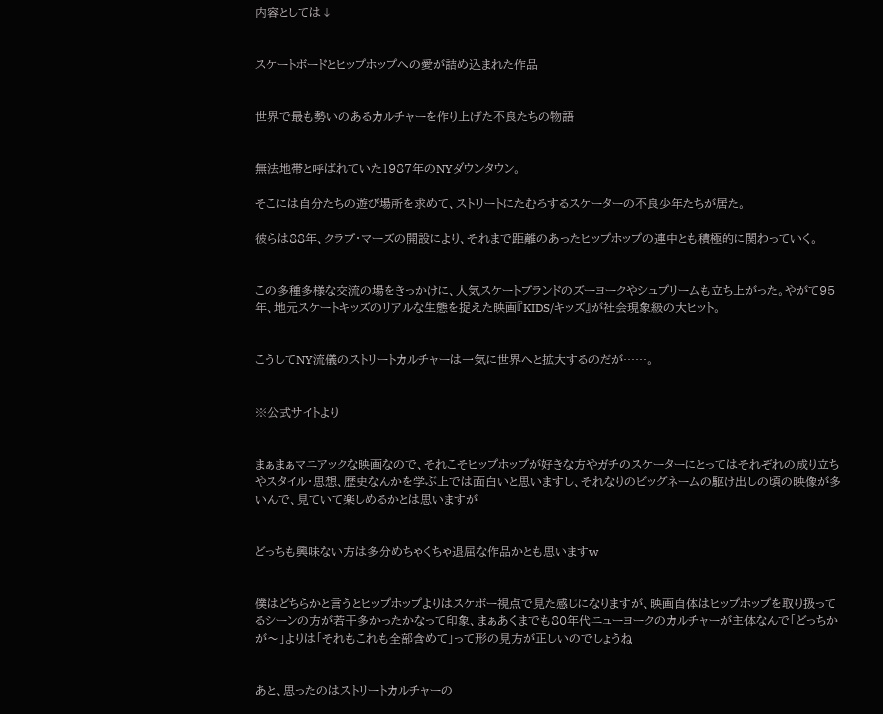内容としては↓


スケートボードとヒップホップへの愛が詰め込まれた作品


世界で最も勢いのあるカルチャーを作り上げた不良たちの物語


無法地帯と呼ばれていた1987年のNYダウンタウン。

そこには自分たちの遊び場所を求めて、ストリートにたむろするスケーターの不良少年たちが居た。

彼らは88年、クラブ・マーズの開設により、それまで距離のあったヒップホップの連中とも積極的に関わっていく。


この多種多様な交流の場をきっかけに、人気スケートブランドのズーヨークやシュプリームも立ち上がった。やがて95年、地元スケートキッズのリアルな生態を捉えた映画『KIDS/キッズ』が社会現象級の大ヒット。


こうしてNY流儀のストリートカルチャーは一気に世界へと拡大するのだが……。


※公式サイトより


まぁまぁマニアックな映画なので、それこそヒップホップが好きな方やガチのスケーターにとってはそれぞれの成り立ちやスタイル・思想、歴史なんかを学ぶ上では面白いと思いますし、それなりのビッグネームの駆け出しの頃の映像が多いんで、見ていて楽しめるかとは思いますが


どっちも興味ない方は多分めちゃくちゃ退屈な作品かとも思いますw


僕はどちらかと言うとヒップホップよりはスケボー視点で見た感じになりますが、映画自体はヒップホップを取り扱ってるシーンの方が若干多かったかなって印象、まぁあくまでも80年代ニューヨークのカルチャーが主体なんで「どっちかが〜」よりは「それもこれも全部含めて」って形の見方が正しいのでしょうね


あと、思ったのはストリートカルチャーの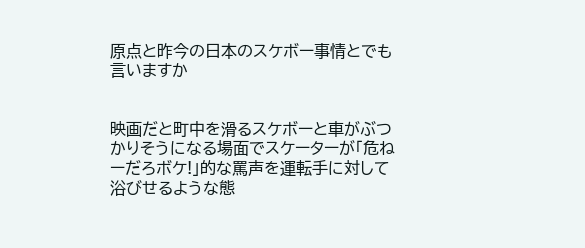原点と昨今の日本のスケボー事情とでも言いますか


映画だと町中を滑るスケボーと車がぶつかりそうになる場面でスケーターが「危ねーだろボケ!」的な罵声を運転手に対して浴びせるような態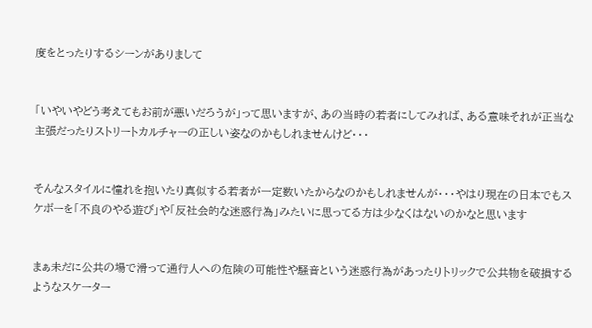度をとったりするシーンがありまして


「いやいやどう考えてもお前が悪いだろうが」って思いますが、あの当時の若者にしてみれば、ある意味それが正当な主張だったりストリートカルチャーの正しい姿なのかもしれませんけど・・・


そんなスタイルに憧れを抱いたり真似する若者が一定数いたからなのかもしれませんが・・・やはり現在の日本でもスケボーを「不良のやる遊び」や「反社会的な迷惑行為」みたいに思ってる方は少なくはないのかなと思います


まぁ未だに公共の場で滑って通行人への危険の可能性や騒音という迷惑行為があったりトリックで公共物を破損するようなスケーター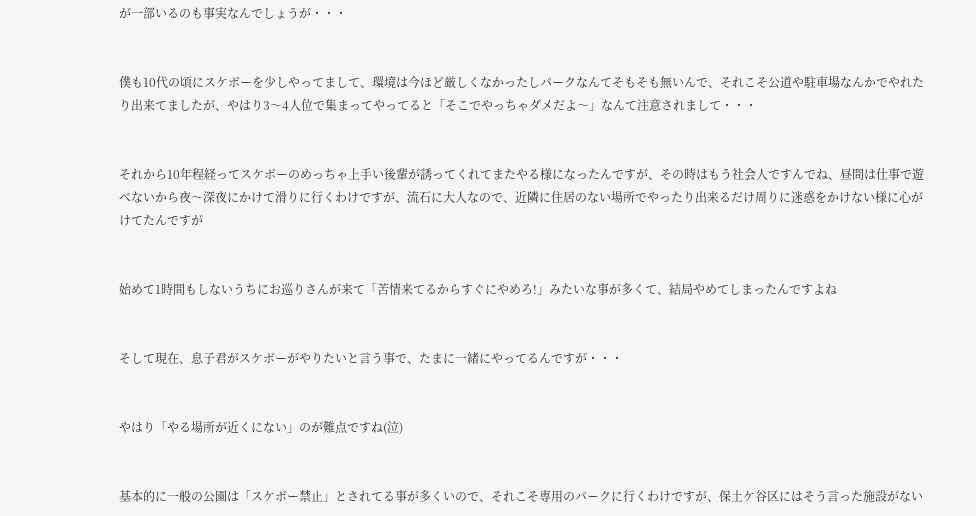が一部いるのも事実なんでしょうが・・・


僕も10代の頃にスケボーを少しやってまして、環境は今ほど厳しくなかったしパークなんてそもそも無いんで、それこそ公道や駐車場なんかでやれたり出来てましたが、やはり3〜4人位で集まってやってると「そこでやっちゃダメだよ〜」なんて注意されまして・・・


それから10年程経ってスケボーのめっちゃ上手い後輩が誘ってくれてまたやる様になったんですが、その時はもう社会人ですんでね、昼間は仕事で遊べないから夜〜深夜にかけて滑りに行くわけですが、流石に大人なので、近隣に住居のない場所でやったり出来るだけ周りに迷惑をかけない様に心がけてたんですが


始めて1時間もしないうちにお巡りさんが来て「苦情来てるからすぐにやめろ!」みたいな事が多くて、結局やめてしまったんですよね


そして現在、息子君がスケボーがやりたいと言う事で、たまに一緒にやってるんですが・・・


やはり「やる場所が近くにない」のが難点ですね(泣)


基本的に一般の公園は「スケボー禁止」とされてる事が多くいので、それこそ専用のパークに行くわけですが、保土ケ谷区にはそう言った施設がない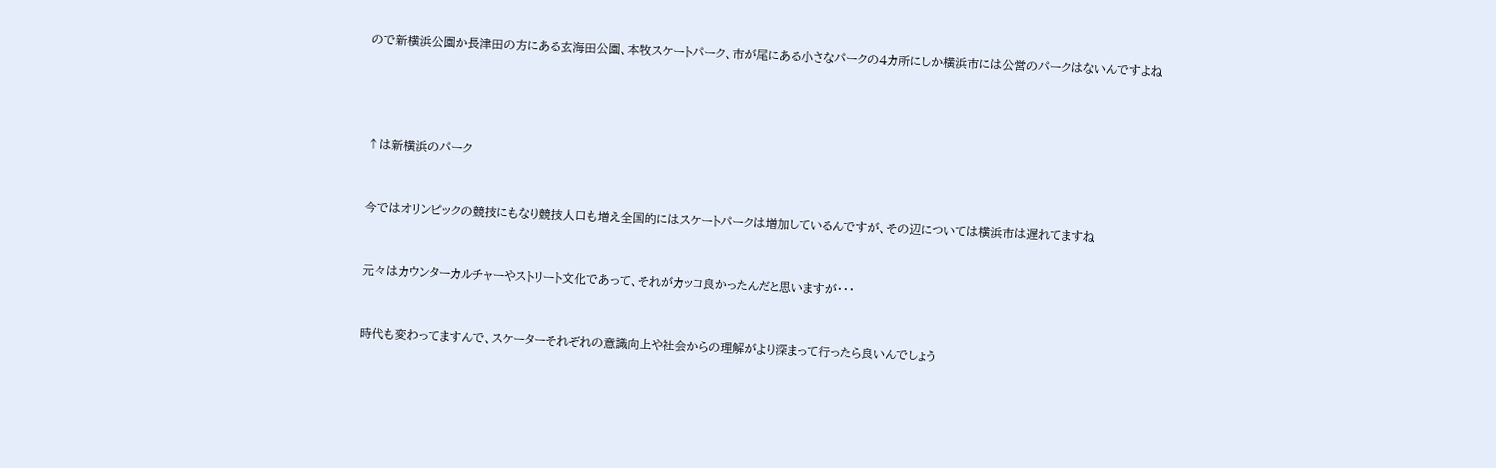ので新横浜公園か長津田の方にある玄海田公園、本牧スケートパーク、市が尾にある小さなパークの4カ所にしか横浜市には公営のパークはないんですよね




↑は新横浜のパーク


今ではオリンピックの競技にもなり競技人口も増え全国的にはスケートパークは増加しているんですが、その辺については横浜市は遅れてますね


元々はカウンターカルチャーやストリート文化であって、それがカッコ良かったんだと思いますが・・・


時代も変わってますんで、スケーターそれぞれの意識向上や社会からの理解がより深まって行ったら良いんでしょう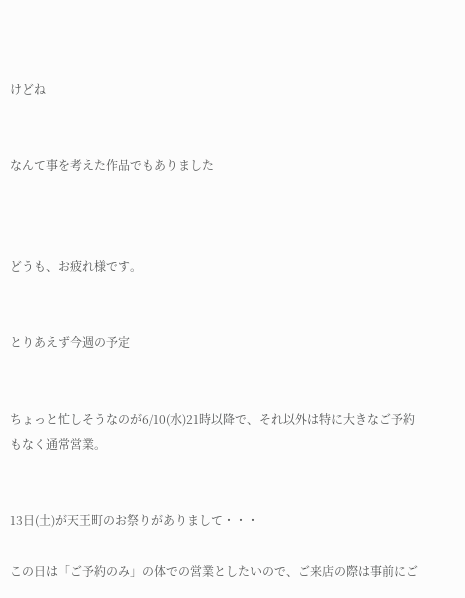けどね


なんて事を考えた作品でもありました



どうも、お疲れ様です。


とりあえず今週の予定


ちょっと忙しそうなのが6/10(水)21時以降で、それ以外は特に大きなご予約もなく通常営業。


13日(土)が天王町のお祭りがありまして・・・

この日は「ご予約のみ」の体での営業としたいので、ご来店の際は事前にご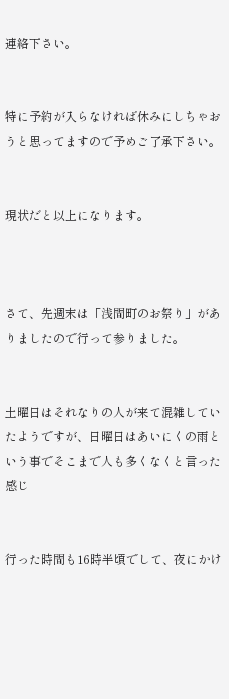連絡下さい。


特に予約が入らなければ休みにしちゃおうと思ってますので予めご了承下さい。


現状だと以上になります。



さて、先週末は「浅間町のお祭り」がありましたので行って参りました。


土曜日はそれなりの人が来て混雑していたようですが、日曜日はあいにくの雨という事でそこまで人も多くなくと言った感じ


行った時間も16時半頃でして、夜にかけ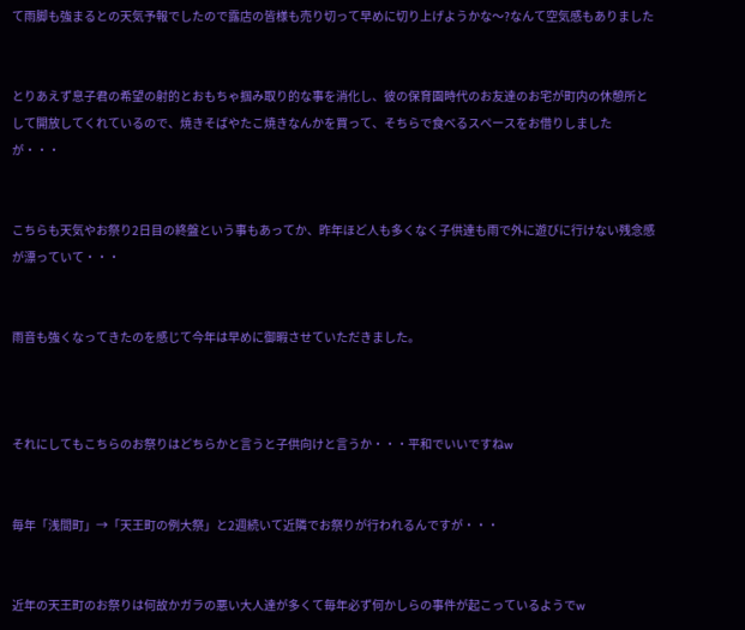て雨脚も強まるとの天気予報でしたので露店の皆様も売り切って早めに切り上げようかな〜?なんて空気感もありました


とりあえず息子君の希望の射的とおもちゃ掴み取り的な事を消化し、彼の保育園時代のお友達のお宅が町内の休憩所として開放してくれているので、焼きそばやたこ焼きなんかを買って、そちらで食べるスペースをお借りしましたが・・・


こちらも天気やお祭り2日目の終盤という事もあってか、昨年ほど人も多くなく子供達も雨で外に遊びに行けない残念感が漂っていて・・・


雨音も強くなってきたのを感じて今年は早めに御暇させていただきました。



それにしてもこちらのお祭りはどちらかと言うと子供向けと言うか・・・平和でいいですねw


毎年「浅間町」→「天王町の例大祭」と2週続いて近隣でお祭りが行われるんですが・・・


近年の天王町のお祭りは何故かガラの悪い大人達が多くて毎年必ず何かしらの事件が起こっているようでw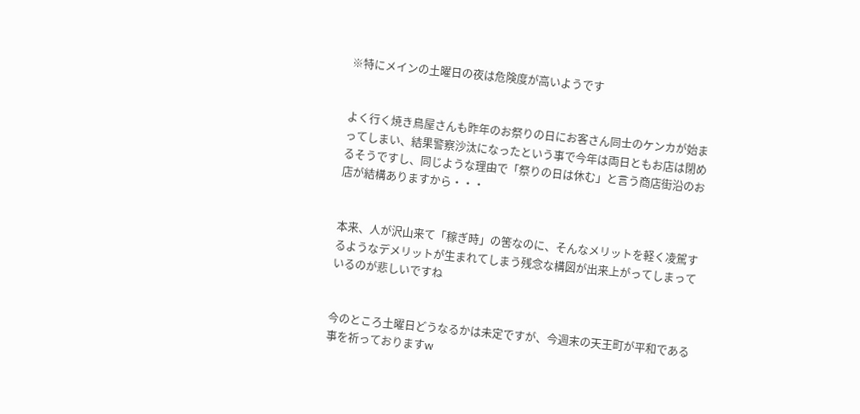※特にメインの土曜日の夜は危険度が高いようです


よく行く焼き鳥屋さんも昨年のお祭りの日にお客さん同士のケンカが始まってしまい、結果警察沙汰になったという事で今年は両日ともお店は閉めるそうですし、同じような理由で「祭りの日は休む」と言う商店街沿のお店が結構ありますから・・・


本来、人が沢山来て「稼ぎ時」の筈なのに、そんなメリットを軽く凌駕するようなデメリットが生まれてしまう残念な構図が出来上がってしまっているのが悲しいですね


今のところ土曜日どうなるかは未定ですが、今週末の天王町が平和である事を祈っておりますw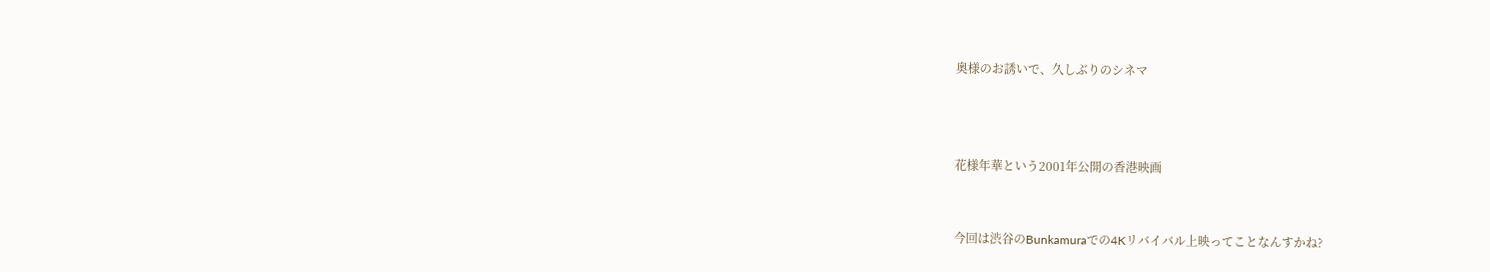奥様のお誘いで、久しぶりのシネマ



花様年華という2001年公開の香港映画


今回は渋谷のBunkamuraでの4Kリバイバル上映ってことなんすかね?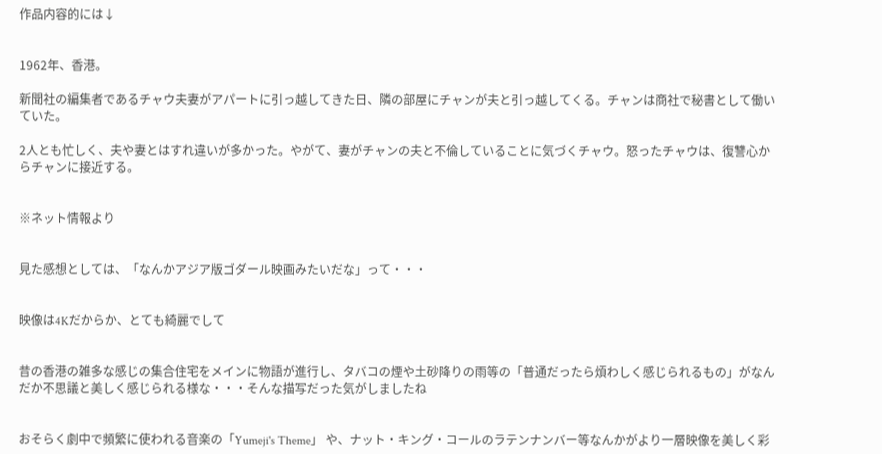作品内容的には↓


1962年、香港。

新聞社の編集者であるチャウ夫妻がアパートに引っ越してきた日、隣の部屋にチャンが夫と引っ越してくる。チャンは商社で秘書として働いていた。

2人とも忙しく、夫や妻とはすれ違いが多かった。やがて、妻がチャンの夫と不倫していることに気づくチャウ。怒ったチャウは、復讐心からチャンに接近する。


※ネット情報より


見た感想としては、「なんかアジア版ゴダール映画みたいだな」って・・・


映像は4Kだからか、とても綺麗でして


昔の香港の雑多な感じの集合住宅をメインに物語が進行し、タバコの煙や土砂降りの雨等の「普通だったら煩わしく感じられるもの」がなんだか不思議と美しく感じられる様な・・・そんな描写だった気がしましたね


おそらく劇中で頻繁に使われる音楽の「Yumeji's Theme」 や、ナット・キング・コールのラテンナンバー等なんかがより一層映像を美しく彩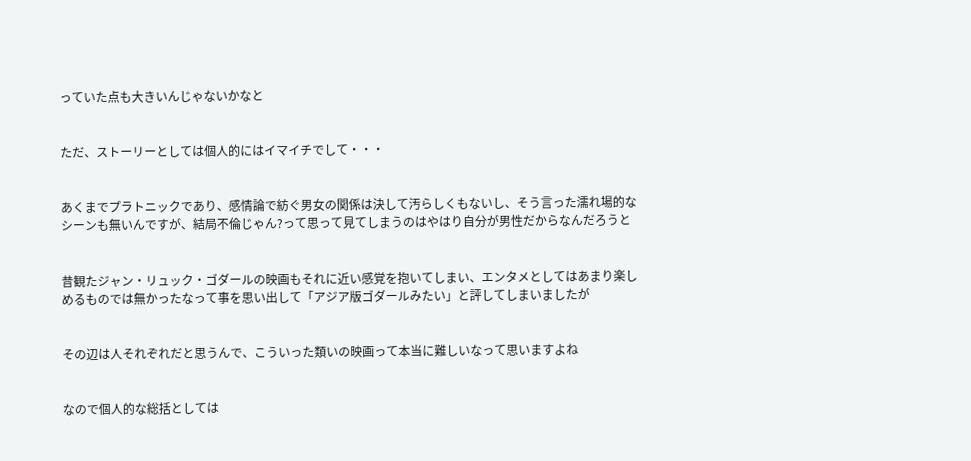っていた点も大きいんじゃないかなと


ただ、ストーリーとしては個人的にはイマイチでして・・・


あくまでプラトニックであり、感情論で紡ぐ男女の関係は決して汚らしくもないし、そう言った濡れ場的なシーンも無いんですが、結局不倫じゃん?って思って見てしまうのはやはり自分が男性だからなんだろうと


昔観たジャン・リュック・ゴダールの映画もそれに近い感覚を抱いてしまい、エンタメとしてはあまり楽しめるものでは無かったなって事を思い出して「アジア版ゴダールみたい」と評してしまいましたが


その辺は人それぞれだと思うんで、こういった類いの映画って本当に難しいなって思いますよね


なので個人的な総括としては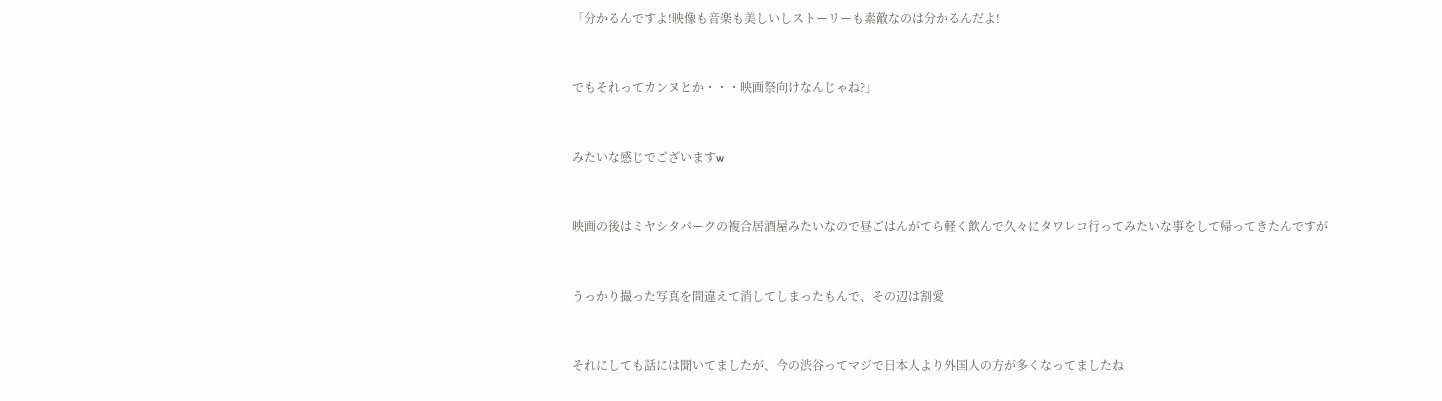「分かるんですよ!映像も音楽も美しいしストーリーも素敵なのは分かるんだよ!


でもそれってカンヌとか・・・映画祭向けなんじゃね?」


みたいな感じでございますw


映画の後はミヤシタパークの複合居酒屋みたいなので昼ごはんがてら軽く飲んで久々にタワレコ行ってみたいな事をして帰ってきたんですが


うっかり撮った写真を間違えて消してしまったもんで、その辺は割愛


それにしても話には聞いてましたが、今の渋谷ってマジで日本人より外国人の方が多くなってましたね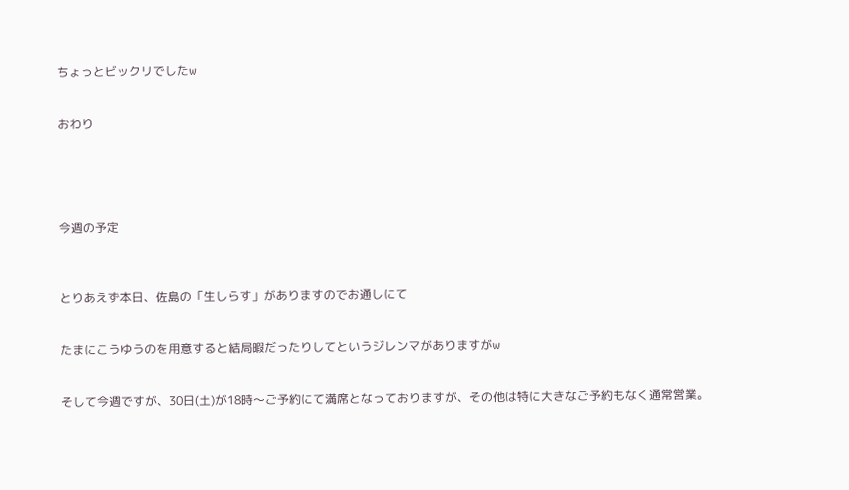ちょっとビックリでしたw


おわり





今週の予定



とりあえず本日、佐島の「生しらす」がありますのでお通しにて


たまにこうゆうのを用意すると結局暇だったりしてというジレンマがありますがw


そして今週ですが、30日(土)が18時〜ご予約にて満席となっておりますが、その他は特に大きなご予約もなく通常営業。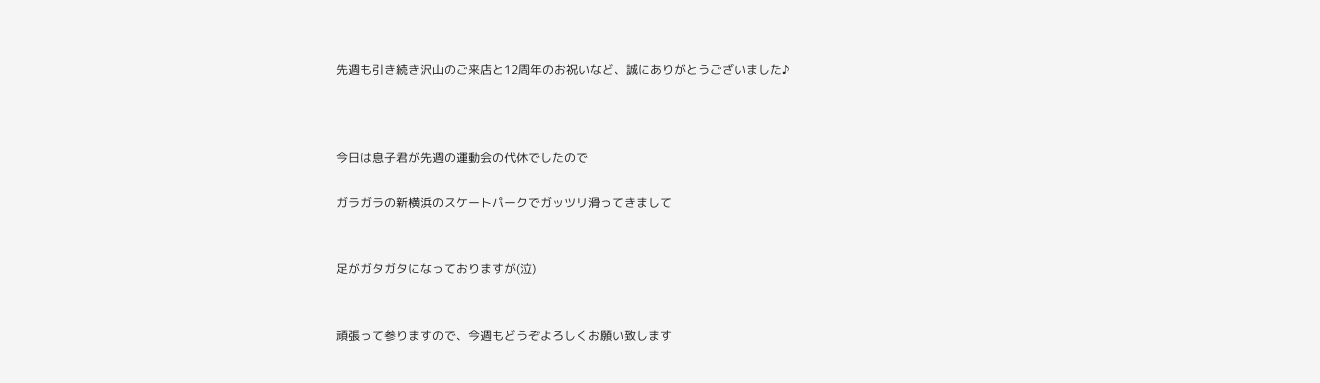先週も引き続き沢山のご来店と12周年のお祝いなど、誠にありがとうございました♪



今日は息子君が先週の運動会の代休でしたので

ガラガラの新横浜のスケートパークでガッツリ滑ってきまして


足がガタガタになっておりますが(泣)


頑張って参りますので、今週もどうぞよろしくお願い致します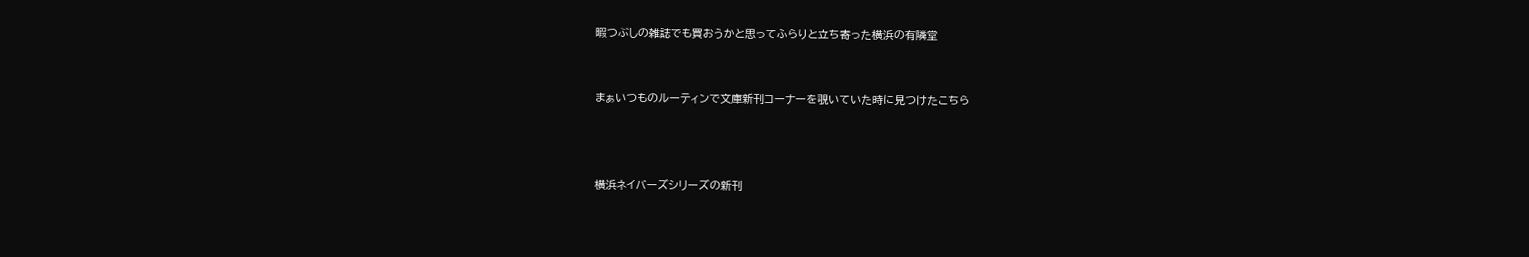暇つぶしの雑誌でも買おうかと思ってふらりと立ち寄った横浜の有隣堂


まぁいつものルーティンで文庫新刊コーナーを覗いていた時に見つけたこちら



横浜ネイバーズシリーズの新刊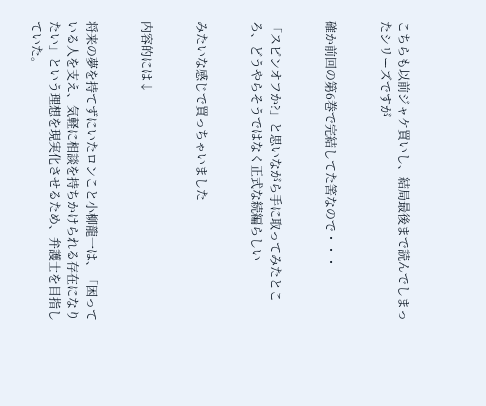こちらも以前ジャケ買いし、結局最後まで読んでしまったシリーズですが


確か前回の第6巻で完結してた筈なので・・・


「スピンオフか?」と思いながら手に取ってみたところ、どうやらそうではなく正式な続編らしい


みたいな感じで買っちゃいました


内容的には↓


将来の夢を持てずにいたロンこと小柳龍一は、「困っている人を支え、気軽に相談を持ちかけられる存在になりたい」という理想を現実化させるため、弁護士を目指していた。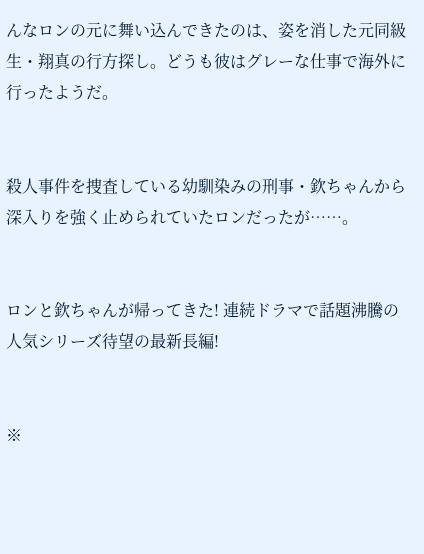んなロンの元に舞い込んできたのは、姿を消した元同級生・翔真の行方探し。どうも彼はグレーな仕事で海外に行ったようだ。


殺人事件を捜査している幼馴染みの刑事・欽ちゃんから深入りを強く止められていたロンだったが……。


ロンと欽ちゃんが帰ってきた! 連続ドラマで話題沸騰の人気シリーズ待望の最新長編!


※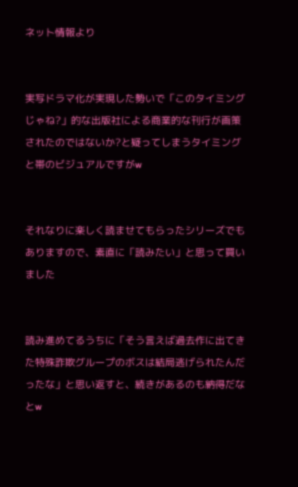ネット情報より


実写ドラマ化が実現した勢いで「このタイミングじゃね?」的な出版社による商業的な刊行が画策されたのではないか?と疑ってしまうタイミングと帯のビジュアルですがw


それなりに楽しく読ませてもらったシリーズでもありますので、素直に「読みたい」と思って買いました


読み進めてるうちに「そう言えば過去作に出てきた特殊詐欺グループのボスは結局逃げられたんだったな」と思い返すと、続きがあるのも納得だなとw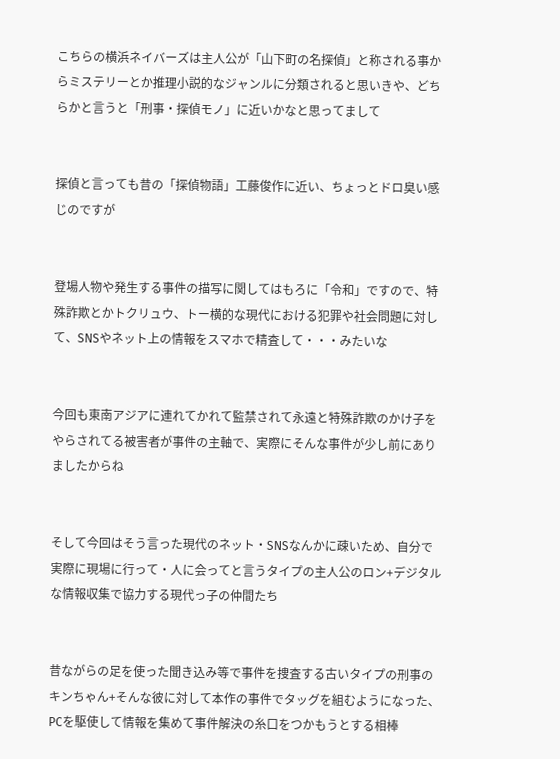こちらの横浜ネイバーズは主人公が「山下町の名探偵」と称される事からミステリーとか推理小説的なジャンルに分類されると思いきや、どちらかと言うと「刑事・探偵モノ」に近いかなと思ってまして


探偵と言っても昔の「探偵物語」工藤俊作に近い、ちょっとドロ臭い感じのですが


登場人物や発生する事件の描写に関してはもろに「令和」ですので、特殊詐欺とかトクリュウ、トー横的な現代における犯罪や社会問題に対して、SNSやネット上の情報をスマホで精査して・・・みたいな


今回も東南アジアに連れてかれて監禁されて永遠と特殊詐欺のかけ子をやらされてる被害者が事件の主軸で、実際にそんな事件が少し前にありましたからね


そして今回はそう言った現代のネット・SNSなんかに疎いため、自分で実際に現場に行って・人に会ってと言うタイプの主人公のロン+デジタルな情報収集で協力する現代っ子の仲間たち


昔ながらの足を使った聞き込み等で事件を捜査する古いタイプの刑事のキンちゃん+そんな彼に対して本作の事件でタッグを組むようになった、PCを駆使して情報を集めて事件解決の糸口をつかもうとする相棒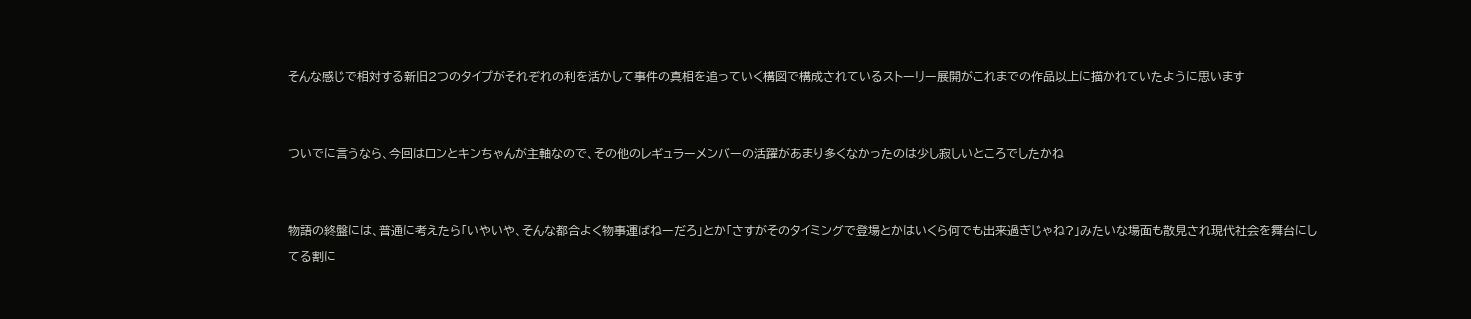そんな感じで相対する新旧2つのタイプがそれぞれの利を活かして事件の真相を追っていく構図で構成されているストーリー展開がこれまでの作品以上に描かれていたように思います


ついでに言うなら、今回はロンとキンちゃんが主軸なので、その他のレギュラーメンバーの活躍があまり多くなかったのは少し寂しいところでしたかね


物語の終盤には、普通に考えたら「いやいや、そんな都合よく物事運ばねーだろ」とか「さすがそのタイミングで登場とかはいくら何でも出来過ぎじゃね?」みたいな場面も散見され現代社会を舞台にしてる割に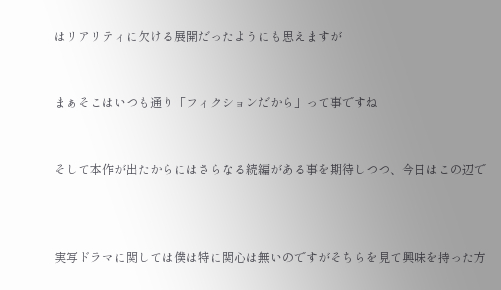はリアリティに欠ける展開だったようにも思えますが


まぁそこはいつも通り「フィクションだから」って事ですね


そして本作が出たからにはさらなる続編がある事を期待しつつ、今日はこの辺で



実写ドラマに関しては僕は特に関心は無いのですがそちらを見て興味を持った方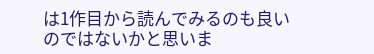は1作目から読んでみるのも良いのではないかと思いま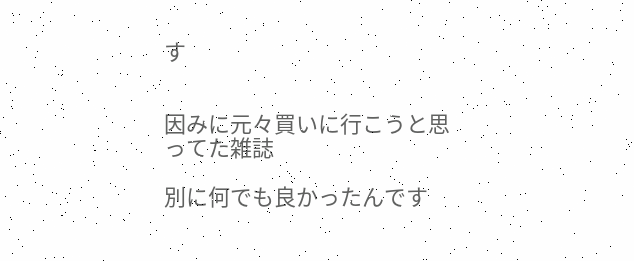す


因みに元々買いに行こうと思ってた雑誌

別に何でも良かったんです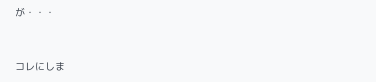が・・・


コレにしま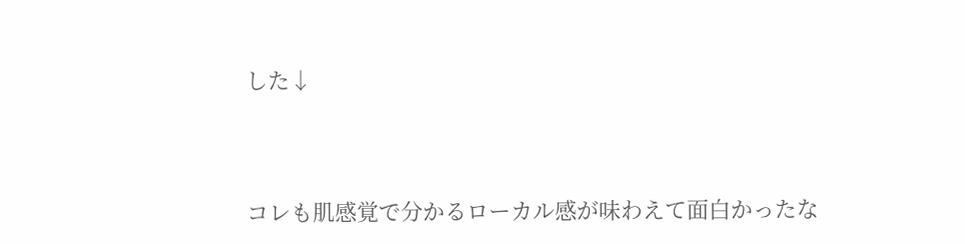した↓



コレも肌感覚で分かるローカル感が味わえて面白かったな